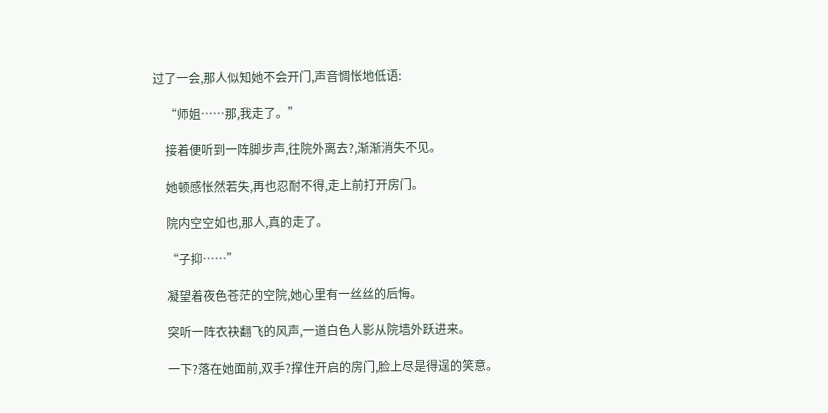过了一会,那人似知她不会开门,声音惆怅地低语:

    “师姐……那,我走了。”

    接着便听到一阵脚步声,往院外离去?,渐渐消失不见。

    她顿感怅然若失,再也忍耐不得,走上前打开房门。

    院内空空如也,那人,真的走了。

    “子抑……”

    凝望着夜色苍茫的空院,她心里有一丝丝的后悔。

    突听一阵衣袂翻飞的风声,一道白色人影从院墙外跃进来。

    一下?落在她面前,双手?撑住开启的房门,脸上尽是得逞的笑意。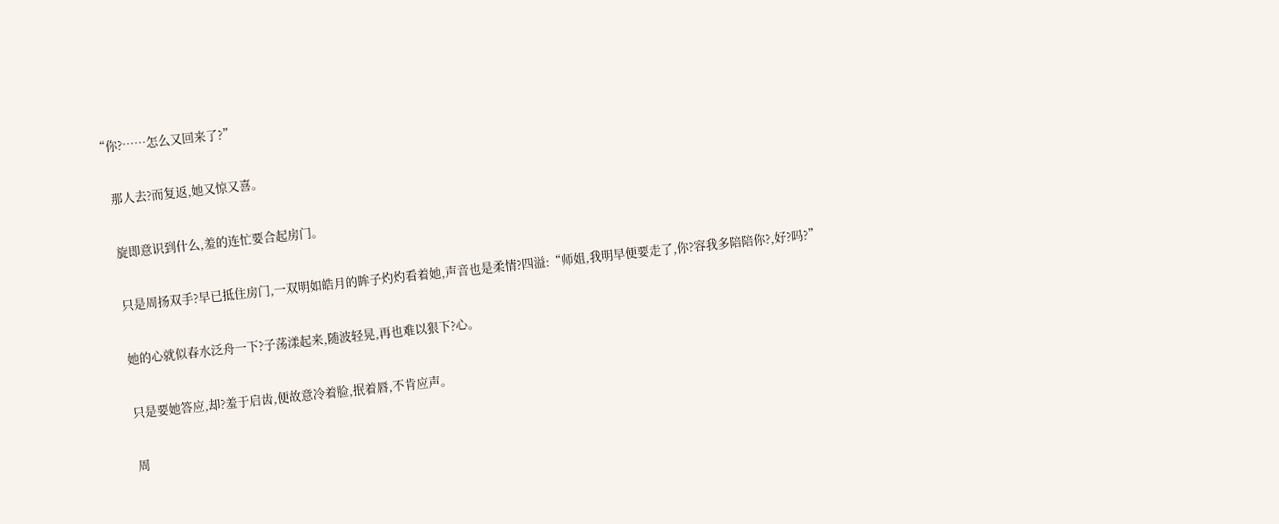“你?……怎么又回来了?”

    那人去?而复返,她又惊又喜。

    旋即意识到什么,羞的连忙要合起房门。

    只是周扬双手?早已抵住房门,一双明如皓月的眸子灼灼看着她,声音也是柔情?四溢:“师姐,我明早便要走了,你?容我多陪陪你?,好?吗?”

    她的心就似春水泛舟一下?子荡漾起来,随波轻晃,再也难以狠下?心。

    只是要她答应,却?羞于启齿,便故意冷着脸,抿着唇,不肯应声。

    周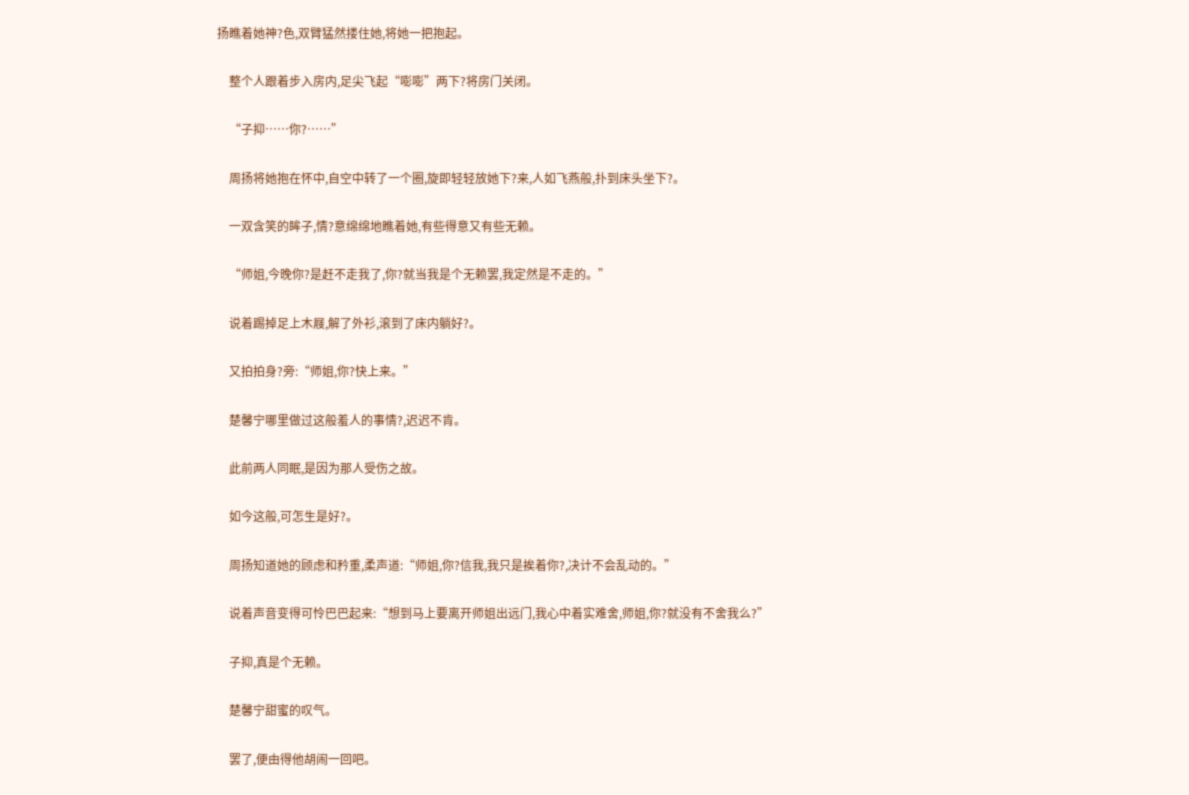扬瞧着她神?色,双臂猛然搂住她,将她一把抱起。

    整个人跟着步入房内,足尖飞起“嘭嘭”两下?将房门关闭。

    “子抑……你?……”

    周扬将她抱在怀中,自空中转了一个圈,旋即轻轻放她下?来,人如飞燕般,扑到床头坐下?。

    一双含笑的眸子,情?意绵绵地瞧着她,有些得意又有些无赖。

    “师姐,今晚你?是赶不走我了,你?就当我是个无赖罢,我定然是不走的。”

    说着踢掉足上木屐,解了外衫,滚到了床内躺好?。

    又拍拍身?旁:“师姐,你?快上来。”

    楚馨宁哪里做过这般羞人的事情?,迟迟不肯。

    此前两人同眠,是因为那人受伤之故。

    如今这般,可怎生是好?。

    周扬知道她的顾虑和矜重,柔声道:“师姐,你?信我,我只是挨着你?,决计不会乱动的。”

    说着声音变得可怜巴巴起来:“想到马上要离开师姐出远门,我心中着实难舍,师姐,你?就没有不舍我么?”

    子抑,真是个无赖。

    楚馨宁甜蜜的叹气。

    罢了,便由得他胡闹一回吧。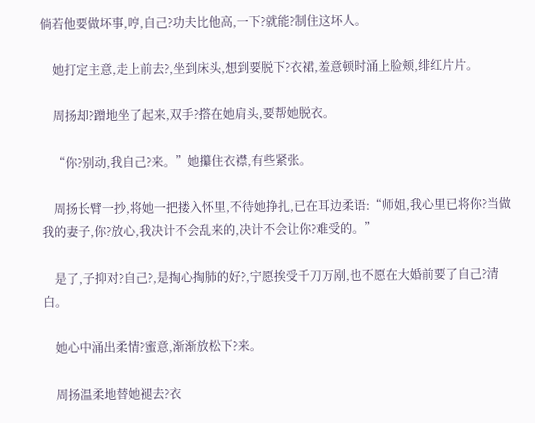倘若他要做坏事,哼,自己?功夫比他高,一下?就能?制住这坏人。

    她打定主意,走上前去?,坐到床头,想到要脱下?衣裙,羞意顿时涌上脸颊,绯红片片。

    周扬却?蹭地坐了起来,双手?撘在她肩头,要帮她脱衣。

    “你?别动,我自己?来。”她攥住衣襟,有些紧张。

    周扬长臂一抄,将她一把搂入怀里,不待她挣扎,已在耳边柔语:“师姐,我心里已将你?当做我的妻子,你?放心,我决计不会乱来的,决计不会让你?难受的。”

    是了,子抑对?自己?,是掏心掏肺的好?,宁愿挨受千刀万剐,也不愿在大婚前要了自己?清白。

    她心中涌出柔情?蜜意,渐渐放松下?来。

    周扬温柔地替她褪去?衣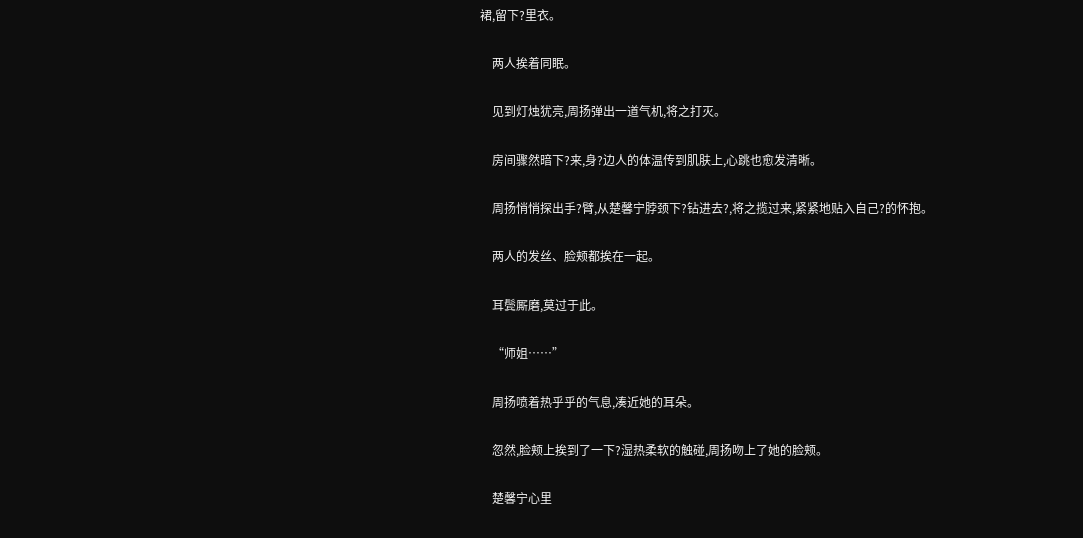裙,留下?里衣。

    两人挨着同眠。

    见到灯烛犹亮,周扬弹出一道气机,将之打灭。

    房间骤然暗下?来,身?边人的体温传到肌肤上,心跳也愈发清晰。

    周扬悄悄探出手?臂,从楚馨宁脖颈下?钻进去?,将之揽过来,紧紧地贴入自己?的怀抱。

    两人的发丝、脸颊都挨在一起。

    耳鬓厮磨,莫过于此。

    “师姐……”

    周扬喷着热乎乎的气息,凑近她的耳朵。

    忽然,脸颊上挨到了一下?湿热柔软的触碰,周扬吻上了她的脸颊。

    楚馨宁心里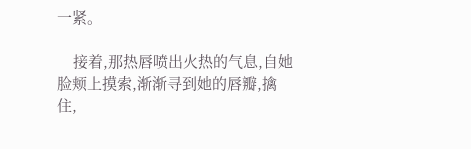一紧。

    接着,那热唇喷出火热的气息,自她脸颊上摸索,渐渐寻到她的唇瓣,擒住,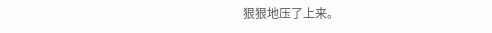狠狠地压了上来。